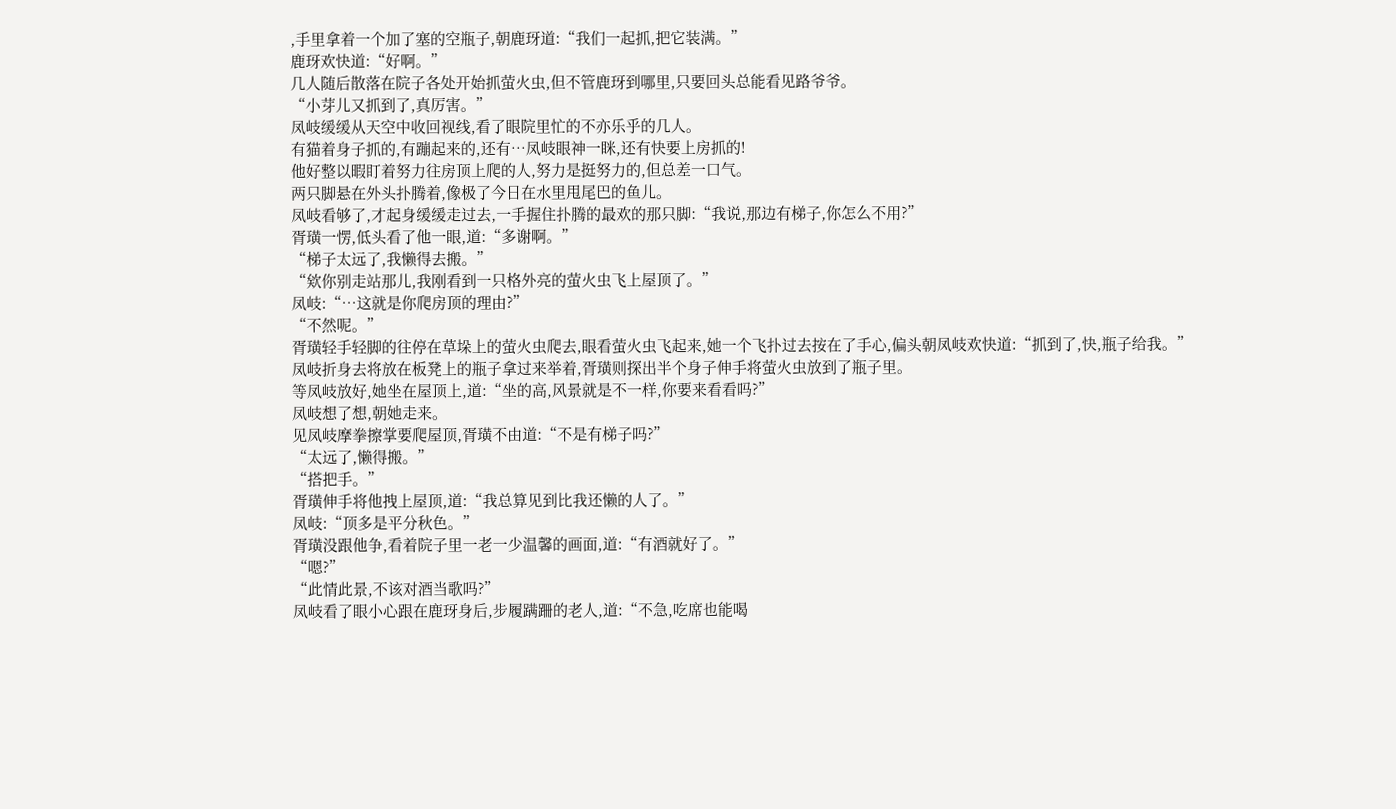,手里拿着一个加了塞的空瓶子,朝鹿玡道:“我们一起抓,把它装满。”
鹿玡欢快道:“好啊。”
几人随后散落在院子各处开始抓萤火虫,但不管鹿玡到哪里,只要回头总能看见路爷爷。
“小芽儿又抓到了,真厉害。”
凤岐缓缓从天空中收回视线,看了眼院里忙的不亦乐乎的几人。
有猫着身子抓的,有蹦起来的,还有…凤岐眼神一眯,还有快要上房抓的!
他好整以暇盯着努力往房顶上爬的人,努力是挺努力的,但总差一口气。
两只脚悬在外头扑腾着,像极了今日在水里甩尾巴的鱼儿。
凤岐看够了,才起身缓缓走过去,一手握住扑腾的最欢的那只脚:“我说,那边有梯子,你怎么不用?”
胥璜一愣,低头看了他一眼,道:“多谢啊。”
“梯子太远了,我懒得去搬。”
“欸你别走站那儿,我刚看到一只格外亮的萤火虫飞上屋顶了。”
凤岐:“…这就是你爬房顶的理由?”
“不然呢。”
胥璜轻手轻脚的往停在草垛上的萤火虫爬去,眼看萤火虫飞起来,她一个飞扑过去按在了手心,偏头朝凤岐欢快道:“抓到了,快,瓶子给我。”
凤岐折身去将放在板凳上的瓶子拿过来举着,胥璜则探出半个身子伸手将萤火虫放到了瓶子里。
等凤岐放好,她坐在屋顶上,道:“坐的高,风景就是不一样,你要来看看吗?”
凤岐想了想,朝她走来。
见凤岐摩拳擦掌要爬屋顶,胥璜不由道:“不是有梯子吗?”
“太远了,懒得搬。”
“搭把手。”
胥璜伸手将他拽上屋顶,道:“我总算见到比我还懒的人了。”
凤岐:“顶多是平分秋色。”
胥璜没跟他争,看着院子里一老一少温馨的画面,道:“有酒就好了。”
“嗯?”
“此情此景,不该对酒当歌吗?”
凤岐看了眼小心跟在鹿玡身后,步履蹒跚的老人,道:“不急,吃席也能喝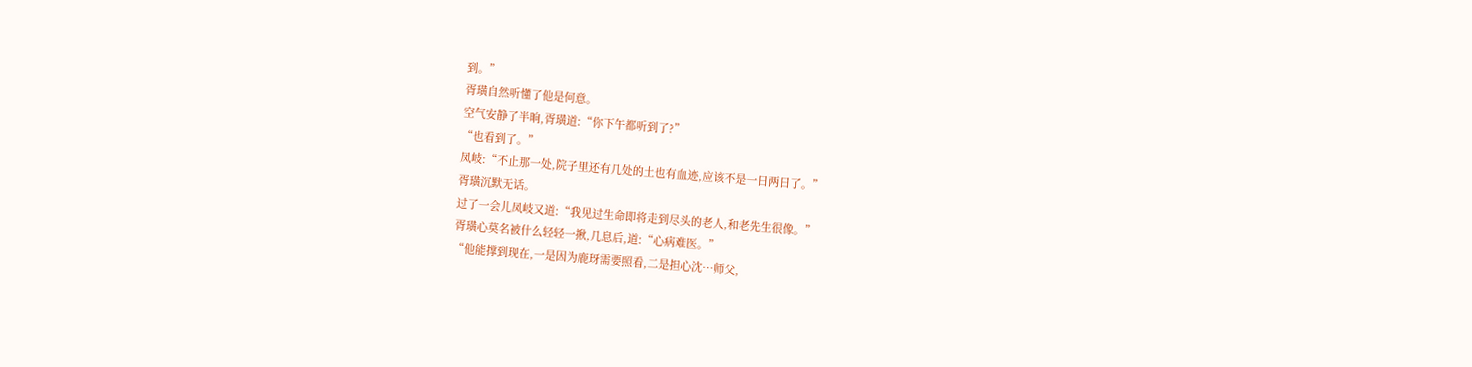到。”
胥璜自然听懂了他是何意。
空气安静了半晌,胥璜道:“你下午都听到了?”
“也看到了。”
凤岐:“不止那一处,院子里还有几处的土也有血迹,应该不是一日两日了。”
胥璜沉默无话。
过了一会儿凤岐又道:“我见过生命即将走到尽头的老人,和老先生很像。”
胥璜心莫名被什么轻轻一揪,几息后,道:“心病难医。”
“他能撑到现在,一是因为鹿玡需要照看,二是担心沈…师父,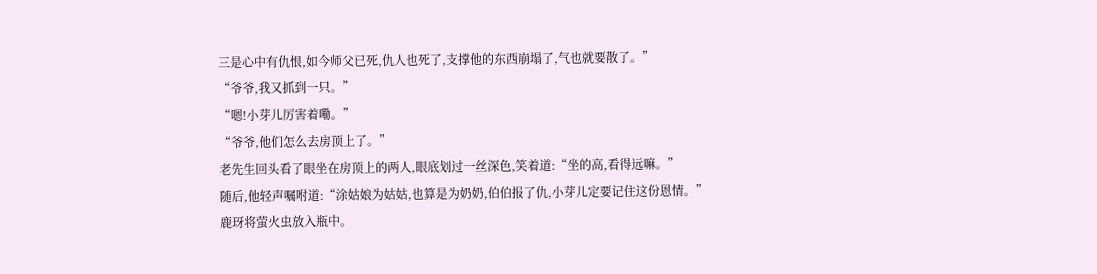三是心中有仇恨,如今师父已死,仇人也死了,支撑他的东西崩塌了,气也就要散了。”
“爷爷,我又抓到一只。”
“嗯!小芽儿厉害着嘞。”
“爷爷,他们怎么去房顶上了。”
老先生回头看了眼坐在房顶上的两人,眼底划过一丝深色,笑着道:“坐的高,看得远嘛。”
随后,他轻声嘱咐道:“涂姑娘为姑姑,也算是为奶奶,伯伯报了仇,小芽儿定要记住这份恩情。”
鹿玡将萤火虫放入瓶中。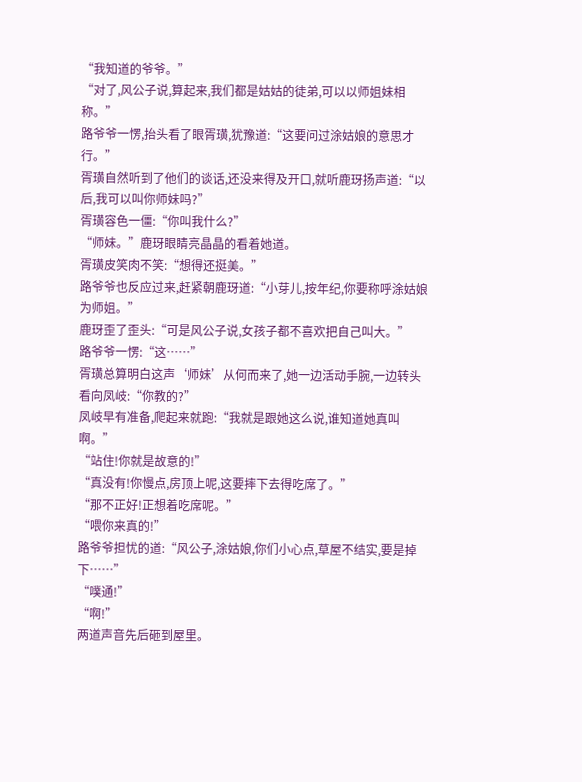“我知道的爷爷。”
“对了,风公子说,算起来,我们都是姑姑的徒弟,可以以师姐妹相称。”
路爷爷一愣,抬头看了眼胥璜,犹豫道:“这要问过涂姑娘的意思才行。”
胥璜自然听到了他们的谈话,还没来得及开口,就听鹿玡扬声道:“以后,我可以叫你师妹吗?”
胥璜容色一僵:“你叫我什么?”
“师妹。”鹿玡眼睛亮晶晶的看着她道。
胥璜皮笑肉不笑:“想得还挺美。”
路爷爷也反应过来,赶紧朝鹿玡道:“小芽儿,按年纪,你要称呼涂姑娘为师姐。”
鹿玡歪了歪头:“可是风公子说,女孩子都不喜欢把自己叫大。”
路爷爷一愣:“这……”
胥璜总算明白这声‘师妹’从何而来了,她一边活动手腕,一边转头看向凤岐:“你教的?”
凤岐早有准备,爬起来就跑:“我就是跟她这么说,谁知道她真叫啊。”
“站住!你就是故意的!”
“真没有!你慢点,房顶上呢,这要摔下去得吃席了。”
“那不正好!正想着吃席呢。”
“喂你来真的!”
路爷爷担忧的道:“风公子,涂姑娘,你们小心点,草屋不结实,要是掉下……”
“噗通!”
“啊!”
两道声音先后砸到屋里。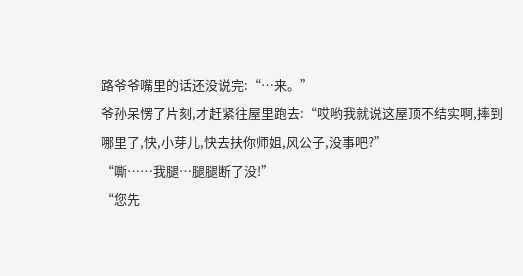路爷爷嘴里的话还没说完:“…来。”
爷孙呆愣了片刻,才赶紧往屋里跑去:“哎哟我就说这屋顶不结实啊,摔到哪里了,快,小芽儿,快去扶你师姐,风公子,没事吧?”
“嘶……我腿…腿腿断了没!”
“您先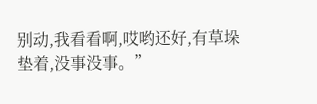别动,我看看啊,哎哟还好,有草垛垫着,没事没事。”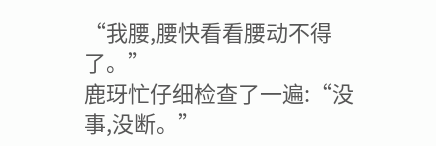“我腰,腰快看看腰动不得了。”
鹿玡忙仔细检查了一遍:“没事,没断。”